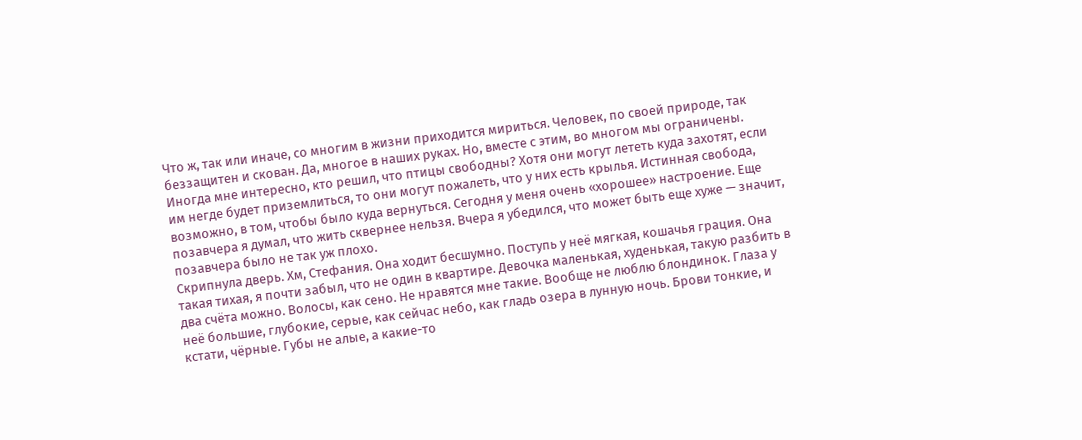Что ж, так или иначе, со многим в жизни приходится мириться. Человек, по своей природе, так беззащитен и скован. Да, многое в наших руках. Но, вместе с этим, во многом мы ограничены. Иногда мне интересно, кто решил, что птицы свободны? Хотя они могут лететь куда захотят, если им негде будет приземлиться, то они могут пожалеть, что у них есть крылья. Истинная свобода, возможно, в том, чтобы было куда вернуться. Сегодня у меня очень «хорошее» настроение. Еще позавчера я думал, что жить сквернее нельзя. Вчера я убедился, что может быть еще хуже — значит, позавчера было не так уж плохо.
Скрипнула дверь. Хм, Стефания. Она ходит бесшумно. Поступь у неё мягкая, кошачья грация. Она такая тихая, я почти забыл, что не один в квартире. Девочка маленькая, худенькая, такую разбить в два счёта можно. Волосы, как сено. Не нравятся мне такие. Вообще не люблю блондинок. Глаза у неё большие, глубокие, серые, как сейчас небо, как гладь озера в лунную ночь. Брови тонкие, и кстати, чёрные. Губы не алые, а какие-то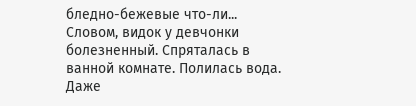бледно-бежевые что-ли... Словом, видок у девчонки болезненный. Спряталась в ванной комнате. Полилась вода. Даже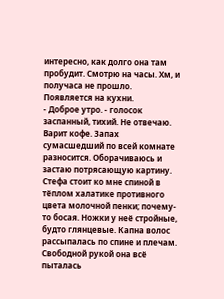интересно, как долго она там пробудит. Смотрю на часы. Хм, и получаса не прошло. Появляется на кухни.
- Доброе утро. - голосок заспанный, тихий. Не отвечаю. Варит кофе. Запах сумасшедший по всей комнате разносится. Оборачиваюсь и застаю потрясающую картину. Стефа стоит ко мне спиной в тёплом халатике противного цвета молочной пенки; почему-то босая. Ножки у неё стройные, будто глянцевые. Капна волос рассыпалась по спине и плечам. Свободной рукой она всё пыталась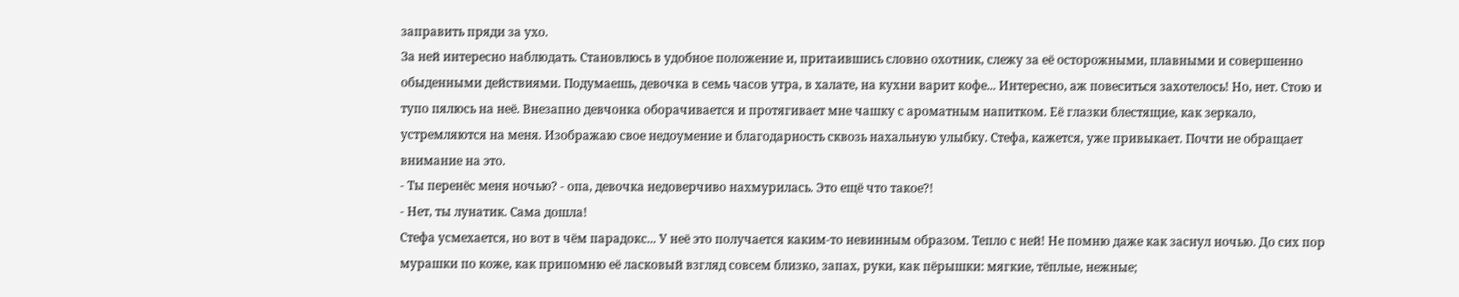заправить пряди за ухо.
За ней интересно наблюдать. Становлюсь в удобное положение и, притаившись словно охотник, слежу за её осторожными, плавными и совершенно обыденными действиями. Подумаешь, девочка в семь часов утра, в халате, на кухни варит кофе... Интересно, аж повеситься захотелось! Но, нет. Стою и тупо пялюсь на неё. Внезапно девчонка оборачивается и протягивает мне чашку с ароматным напитком. Её глазки блестящие, как зеркало, устремляются на меня. Изображаю свое недоумение и благодарность сквозь нахальную улыбку. Стефа, кажется, уже привыкает. Почти не обращает внимание на это.
- Ты перенёс меня ночью? - опа, девочка недоверчиво нахмурилась. Это ещё что такое?!
- Нет, ты лунатик. Сама дошла!
Стефа усмехается, но вот в чём парадокс... У неё это получается каким-то невинным образом. Тепло с ней! Не помню даже как заснул ночью. До сих пор мурашки по коже, как припомню её ласковый взгляд совсем близко, запах, руки, как пёрышки: мягкие, тёплые, нежные;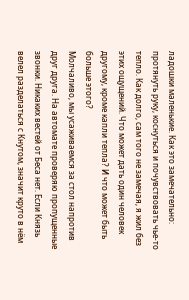ладошки маленькие. Как это замечательно: протянуть руку, коснуться и почувствовать чье-то тепло. Как долго, сам того не замечая, я жил без этих ощущений. Что может дать один человек другому, кроме капли тепла? И что может быть больше этого?
Молчаливо, мы усаживаемся за стол напротив друг друга. На автомате проверяю пропущенные звонки. Никаких вестей от Беса нет. Если Князь велел разделаться с Кнутом, значит круто в нём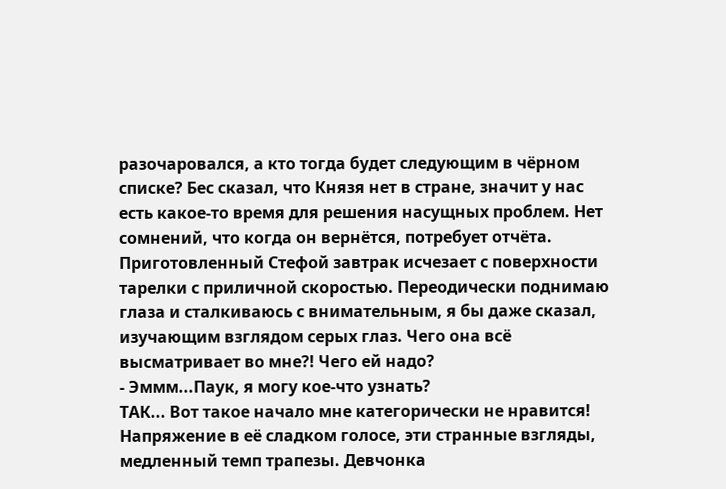разочаровался, а кто тогда будет следующим в чёрном списке? Бес сказал, что Князя нет в стране, значит у нас есть какое-то время для решения насущных проблем. Нет сомнений, что когда он вернётся, потребует отчёта. Приготовленный Стефой завтрак исчезает с поверхности тарелки с приличной скоростью. Переодически поднимаю глаза и сталкиваюсь с внимательным, я бы даже сказал, изучающим взглядом серых глаз. Чего она всё высматривает во мне?! Чего ей надо?
- Эммм...Паук, я могу кое-что узнать?
ТАК... Вот такое начало мне категорически не нравится! Напряжение в её сладком голосе, эти странные взгляды, медленный темп трапезы. Девчонка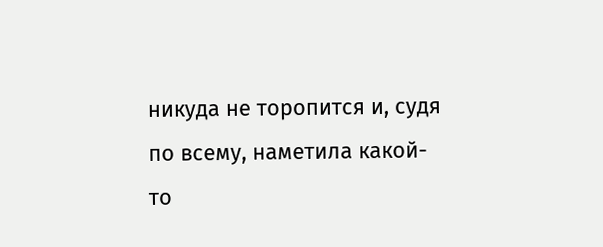никуда не торопится и, судя по всему, наметила какой-то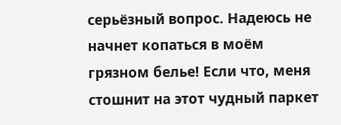серьёзный вопрос. Надеюсь не начнет копаться в моём грязном белье! Если что, меня стошнит на этот чудный паркет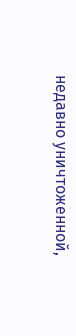недавно уничтоженной,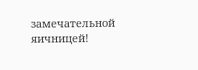замечательной яичницей!